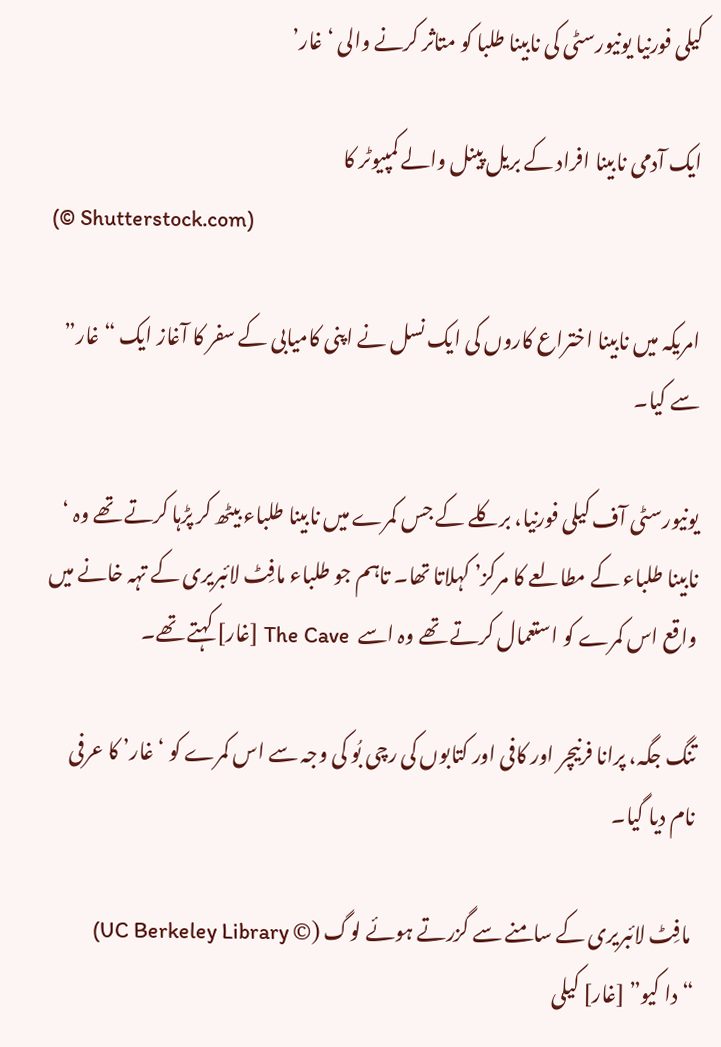کیلی فورنیا یونیورسٹی کی نابینا طلبا کو متاثر کرنے والی ‘غار’

ایک آدمی نابینا افراد کے بریل پینل والے کمپیوٹر کا
(© Shutterstock.com)

امریکہ میں نابینا اختراع کاروں کی ایک نسل نے اپنی کامیابی کے سفر کا آغاز ایک “غار” سے کیا۔

یونیورسٹی آف کیلی فورنیا، برکلے کے جس کمرے میں نابینا طلباء بیٹھ کر پڑہا کرتے تھے وہ ‘ نابینا طلباء کے مطالعے کا مرکز’ کہلاتا تھا۔ تاہم جو طلباء مافِٹ لائبریری کے تہہ خانے میں واقع اس کمرے کو استعمال کرتے تھے وہ اسے  The Cave [غار] کہتے تھے۔

تنگ جگہ، پرانا فرنیچر اور کافی اور کتابوں کی رچی بُو کی وجہ سے اس کمرے کو ‘غار’ کا عرفی نام دیا گیا۔

 مافِٹ لائبریری کے سامنے سے گزرتے ہوئے لوگ (© UC Berkeley Library)
“دا کیو” [غار] کیلی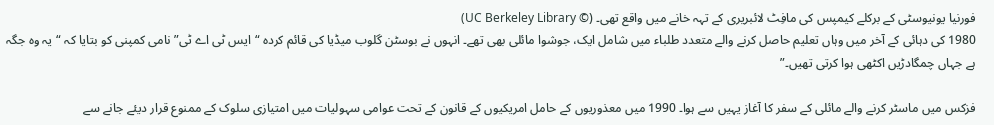فورنیا یونیوسٹی کے برکلے کیمپس کی مافِٹ لائبریری کے تہہ خانے میں واقع تھی۔ (© UC Berkeley Library)
1980 کی دہائی کے آخر میں وہاں تعلیم حاصل کرنے والے متعدد طلباء میں شامل ایک، جوشوا مائلی بھی تھے۔ انہوں نے بوسٹن گلوب میڈیا کی قائم کردہ “ایس ٹی اے ٹی” نامی کمپنی کو بتایا کہ “یہ وہ جگہ ہے جہاں چمگادڑیں اکٹھی ہوا کرتی تھیں۔”

فزکس میں ماسٹر کرنے والے مائلی کے سفر کا آغاز یہیں سے ہوا۔ 1990 میں معذوریوں کے حامل امریکیوں کے قانون کے تحت عوامی سہولیات میں امتیازی سلوک کے ممنوع قرار دیئے جانے سے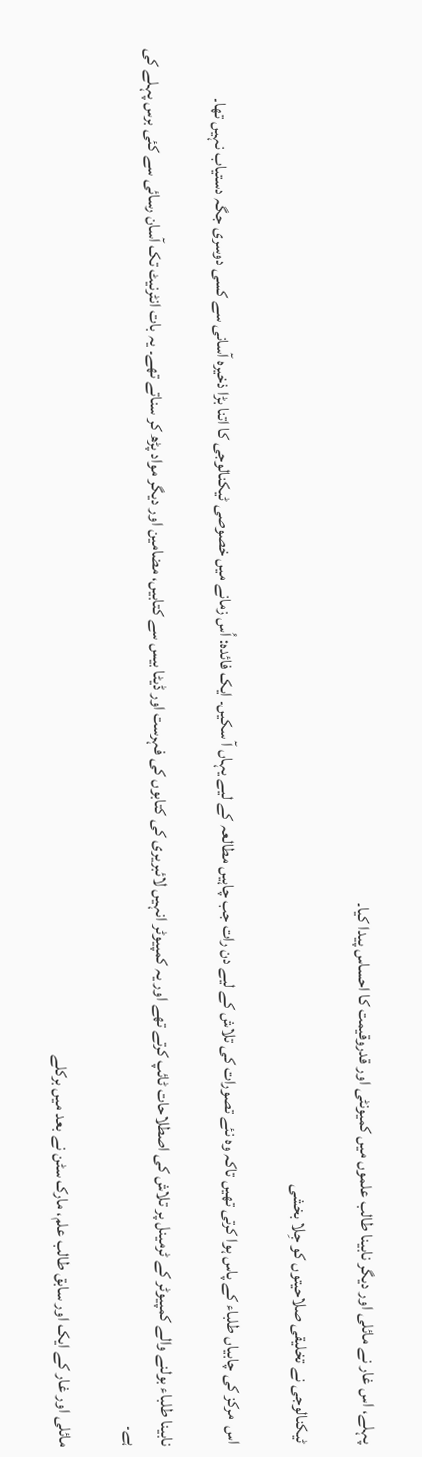پہلے، اس غار نے مائلی اور دیگر نابینا طالب علموں میں کمیونٹی اور قدروقیمت کا احساس پیدا کیا۔

ٹیکنالوجی نے تخلیقی صلاحیتوں کو جِلا بخشی

اس  مرکز کی چابیاں طلباء کے پاس ہوا کرتی تھیں تاکہ وہ نئے تصورات کی تلاش کے لیے دن رات جب چاہیں مطالعہ کے لیے یہاں آ سکیں۔ ایک فائدہ: اُس زمانے میں خصوصی ٹیکنالوجی کا اتنا بڑا ذخیرہ آسانی سے کسی دوسری جگہ دستیاب نہیں تھا۔

نابینا طلباء بولنے والے کمپیوٹر کے ٹرمینل پر تلاش کی اصطلاحات ٹائپ کرتے تھے اور یہ کمپیوٹر انہیں لائبریری کی کتابوں کی فہرست اور ڈیٹا بیس سے کتابیں، مضامین اور دیگر مواد پڑھ کر سناتے تھے۔ یہ بات انٹرنیٹ تک آسان رسائی سے کئی برس پہلے کی ہے۔

مائلی اور غار کے ایک اور سابق طالب علم، مارک سٹن نے بعد میں برکلے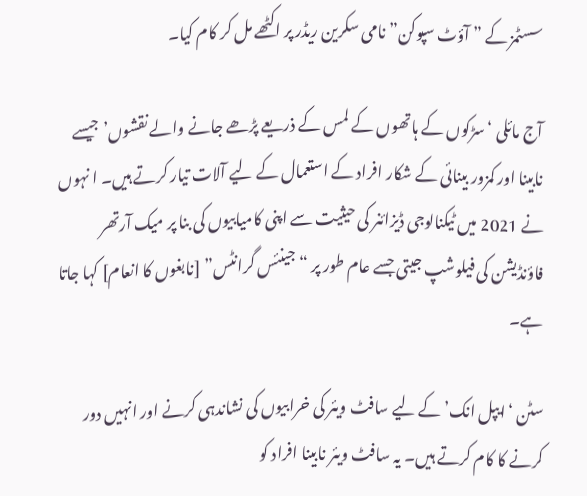سسٹمز کے ” آؤٹ سپوکن” نامی سکرین ریڈر پر اکٹھے مل کر کام کیا۔

آج مائلی ‘سڑکوں کے ہاتھوں کے لمس کے ذریعے پڑھے جانے والے نقشوں’ جیسے نابینا اور کمزور بینائی کے شکار افراد کے استعمال کے لیے آلات تیار کرتے ہیں۔ ا نہوں نے 2021 میں ٹیکنالوجی ڈیزائنر کی حیثیت سے اپنی کامیابیوں کی بنا پر میک آرتھر فاؤنڈیشن کی فیلوشپ جیتی جسے عام طور پر “جینئس گرانٹس” [نابغوں کا انعام] کہا جاتا ہے۔

سٹن ‘ایپل انک’ کے لیے سافٹ ویئر کی خرابیوں کی نشاندہی کرنے اور انہیں دور کرنے کا کام کرتے ہیں۔ یہ سافٹ ویئر نابینا افراد کو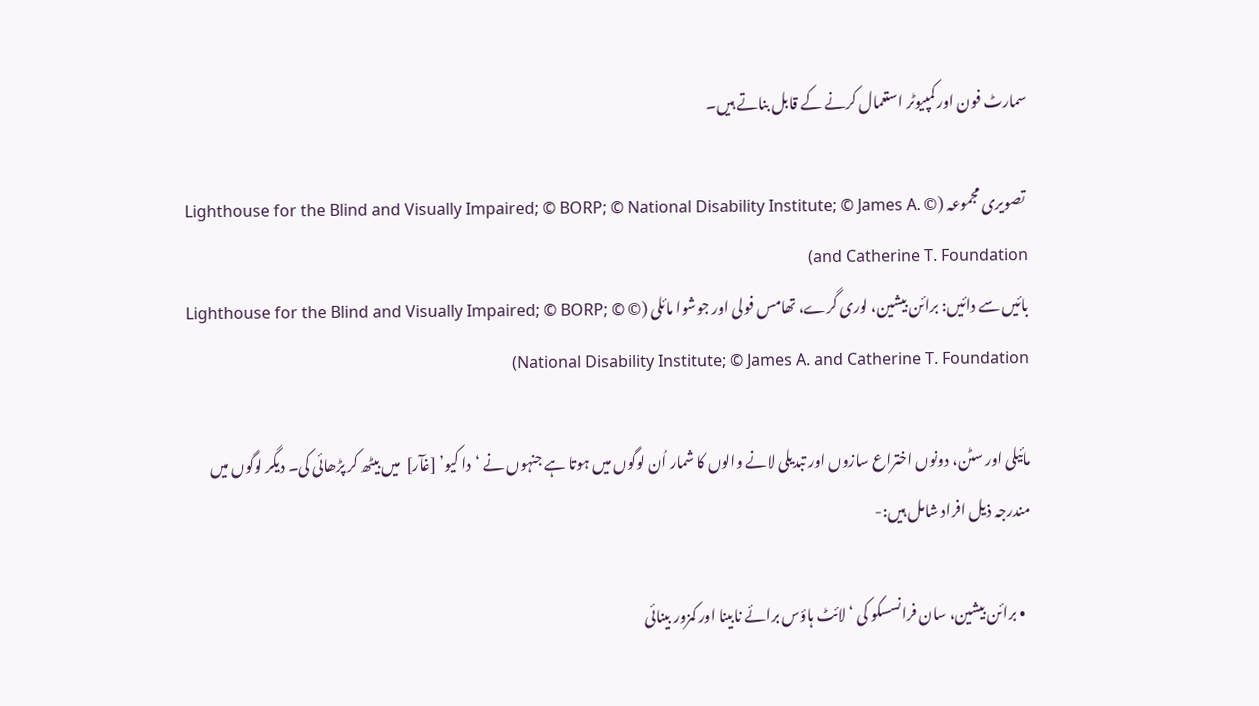سمارٹ فون اور کمپیوٹر استعمال کرنے کے قابل بناتے ہیں۔

 تصویری مجموعہ (© Lighthouse for the Blind and Visually Impaired; © BORP; © National Disability Institute; © James A. and Catherine T. Foundation)
بائیں سے دائیں: برائن بیشین، لوری گرے، تھامس فولی اور جوشوا مائلی (© Lighthouse for the Blind and Visually Impaired; © BORP; © National Disability Institute; © James A. and Catherine T. Foundation)

مائیلی اور سٹن، دونوں اختراع سازوں اور تبدیلی لانے والوں کا شمار اُن لوگوں میں ہوتا ہے جنہوں نے ‘دا کیو’ [غآر]  میں بیٹھ کر پڑھائی کی۔ دیگر لوگوں میں مندرجہ ذیل افراد شامل ہیں:-

  • برائن بیشین، سان فرانسسکو کی ‘ لائٹ ہاؤس برائے نابینا اور کمزور بینائی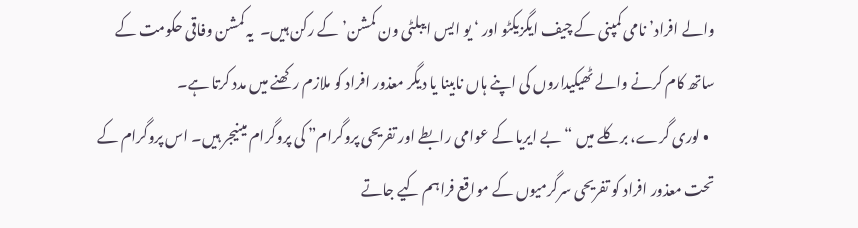والے افراد’ نامی کمپنی کے چیف ایگزیکٹو اور ‘ یو ایس ایبلٹی ون کمشن’ کے رکن ہیں۔  یہ کمشن وفاقی حکومت کے ساتھ کام کرنے والے ٹھیکیداروں کی اپنے ہاں نابینا یا دیگر معذور افراد کو ملازم رکھنے میں مدد کرتا ہے۔
  • لوری گرے، برکلے میں “بے ایریا کے عوامی رابطے اور تفریحی پروگرام” کی پروگرام مینیجر ہیں۔ اس پروگرام کے تحت معذور افراد کو تفریحی سرگرمیوں کے مواقع فراہم کیے جاتے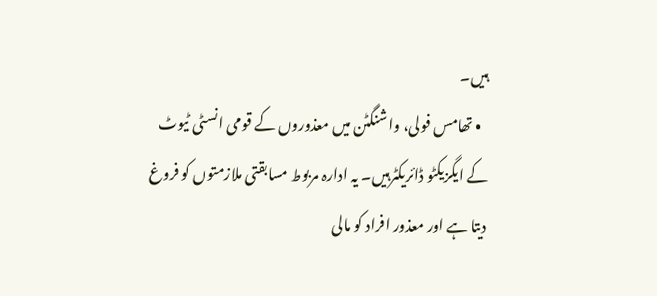ہیں۔
  • تھامس فولی، واشنگٹن میں معذوروں کے قومی انسٹی ٹیوٹ کے ایگزیکٹو ڈائریکٹرہیں۔ یہ ادارہ مربوط مسابقتی ملازمتوں کو فروغ دیتا ہے اور معذور افراد کو مالی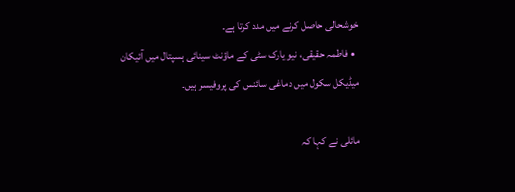خوشحالی حاصل کرنے میں مدد کرتا ہے۔
  • فاطمہ حقیقی، نیو یارک سٹی کے ماؤنٹ سینائی ہسپتال میں آئیکان میڈیکل سکول میں دماغی سائنس کی پروفیسر ہیں۔

مائلی نے کہا کہ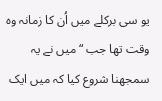یو سی برکلے میں اُن کا زمانہ وہ وقت تھا جب “میں نے یہ سمجھنا شروع کیا کہ میں ایک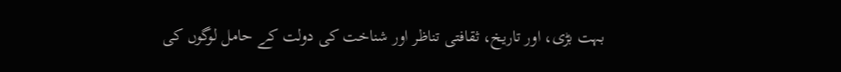بہت بڑی، اور تاریخ، ثقافتی تناظر اور شناخت کی دولت کے حامل لوگوں کی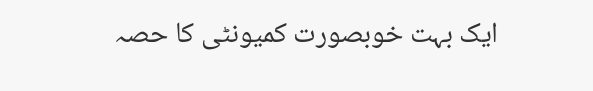ایک بہت خوبصورت کمیونٹی کا حصہ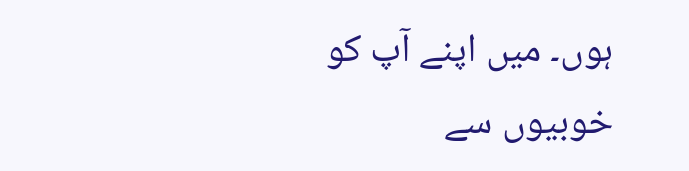ہوں۔ میں اپنے آپ کو خوبیوں سے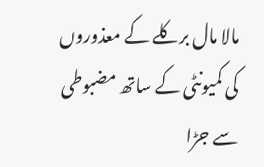مالا مال برکلے کے معذوروں کی کمیونٹی کے ساتھ مضبوطی سے جڑا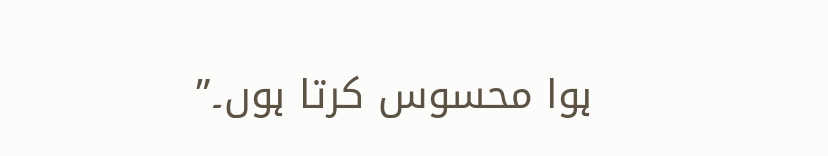ہوا محسوس کرتا ہوں۔”